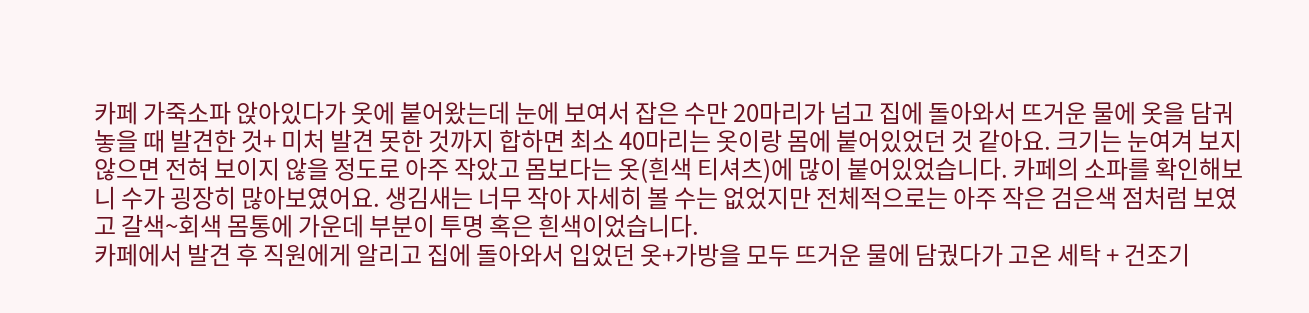카페 가죽소파 앉아있다가 옷에 붙어왔는데 눈에 보여서 잡은 수만 20마리가 넘고 집에 돌아와서 뜨거운 물에 옷을 담궈놓을 때 발견한 것+ 미처 발견 못한 것까지 합하면 최소 40마리는 옷이랑 몸에 붙어있었던 것 같아요. 크기는 눈여겨 보지 않으면 전혀 보이지 않을 정도로 아주 작았고 몸보다는 옷(흰색 티셔츠)에 많이 붙어있었습니다. 카페의 소파를 확인해보니 수가 굉장히 많아보였어요. 생김새는 너무 작아 자세히 볼 수는 없었지만 전체적으로는 아주 작은 검은색 점처럼 보였고 갈색~회색 몸통에 가운데 부분이 투명 혹은 흰색이었습니다.
카페에서 발견 후 직원에게 알리고 집에 돌아와서 입었던 옷+가방을 모두 뜨거운 물에 담궜다가 고온 세탁 + 건조기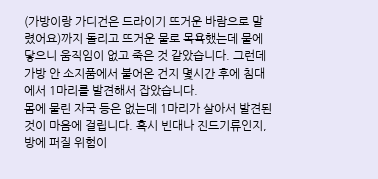(가방이랑 가디건은 드라이기 뜨거운 바람으로 말렸어요)까지 돌리고 뜨거운 물로 목욕했는데 물에 닿으니 움직임이 없고 죽은 것 같았습니다. 그런데 가방 안 소지품에서 붙어온 건지 몇시간 후에 침대에서 1마리를 발견해서 잡았습니다.
몸에 물린 자국 등은 없는데 1마리가 살아서 발견된 것이 마음에 걸립니다. 혹시 빈대나 진드기류인지, 방에 퍼질 위험이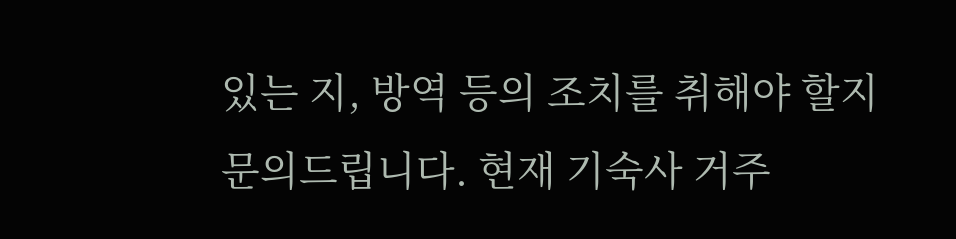있는 지, 방역 등의 조치를 취해야 할지 문의드립니다. 현재 기숙사 거주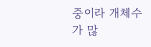중이라 개체수가 많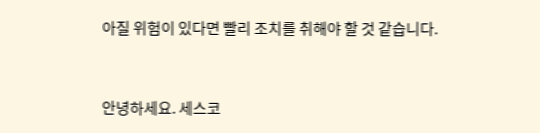아질 위험이 있다면 빨리 조치를 취해야 할 것 같습니다.



안녕하세요. 세스코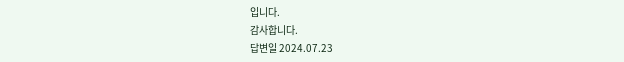입니다.
감사합니다.
답변일 2024.07.23